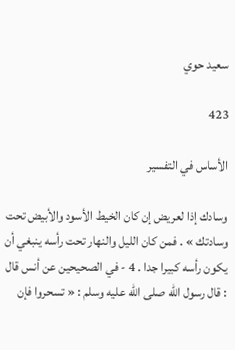سعيد حوي

423

الأساس في التفسير

وسادك إذا لعريض إن كان الخيط الأسود والأبيض تحت وسادتك » . فمن كان الليل والنهار تحت رأسه ينبغي أن يكون رأسه كبيرا جدا . 4 - في الصحيحين عن أنس قال : قال رسول الله صلى الله عليه وسلم : « تسحروا فإن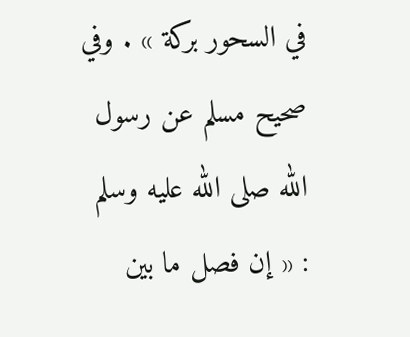في السحور بركة » . وفي صحيح مسلم عن رسول الله صلى الله عليه وسلم : « إن فصل ما بين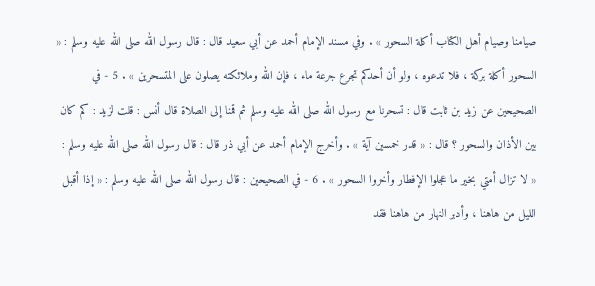صيامنا وصيام أهل الكتاب أكلة السحور » . وفي مسند الإمام أحمد عن أبي سعيد قال : قال رسول الله صلى الله عليه وسلم : « السحور أكلة بركة ، فلا تدعوه ، ولو أن أحدكم تجرع جرعة ماء ، فإن الله وملائكته يصلون على المتسحرين » . 5 - في الصحيحين عن زيد بن ثابت قال : تسحرنا مع رسول الله صلى الله عليه وسلم ثم قمنا إلى الصلاة قال أنس : قلت لزيد : كم كان بين الأذان والسحور ؟ قال : « قدر خمسين آية » . وأخرج الإمام أحمد عن أبي ذر قال : قال رسول الله صلى الله عليه وسلم : « لا تزال أمتي بخير ما عجلوا الإفطار وأخروا السحور » . 6 - في الصحيحين : قال رسول الله صلى الله عليه وسلم : « إذا أقبل الليل من هاهنا ، وأدبر النهار من هاهنا فقد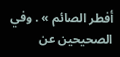أفطر الصائم » . وفي الصحيحين عن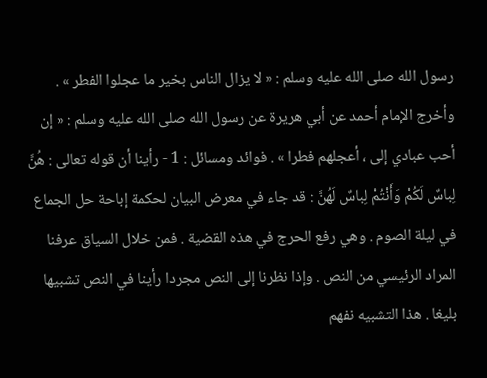رسول الله صلى الله عليه وسلم : « لا يزال الناس بخير ما عجلوا الفطر » . وأخرج الإمام أحمد عن أبي هريرة عن رسول الله صلى الله عليه وسلم : « إن أحب عبادي إلى ، أعجلهم فطرا » . فوائد ومسائل : 1 - رأينا أن قوله تعالى : هُنَّ لِباسٌ لَكُمْ وَأَنْتُمْ لِباسٌ لَهُنَّ : قد جاء في معرض البيان لحكمة إباحة حل الجماع في ليلة الصوم . وهي رفع الحرج في هذه القضية . فمن خلال السياق عرفنا المراد الرئيسي من النص . وإذا نظرنا إلى النص مجردا رأينا في النص تشبيها بليغا . هذا التشبيه نفهم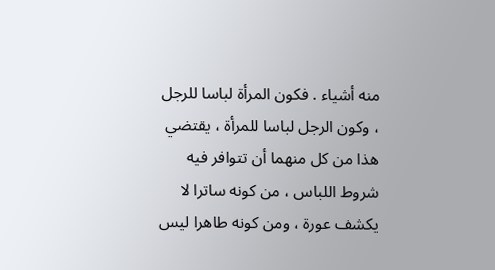منه أشياء . فكون المرأة لباسا للرجل ، وكون الرجل لباسا للمرأة ، يقتضي هذا من كل منهما أن تتوافر فيه شروط اللباس ، من كونه ساترا لا يكشف عورة ، ومن كونه طاهرا ليس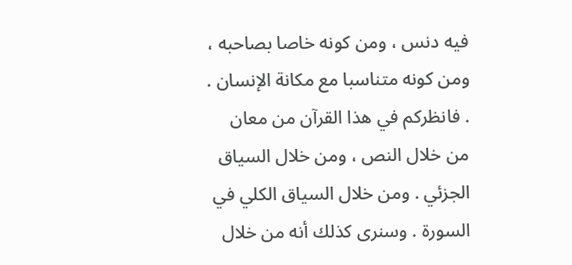فيه دنس ، ومن كونه خاصا بصاحبه ، ومن كونه متناسبا مع مكانة الإنسان . . فانظركم في هذا القرآن من معان من خلال النص ، ومن خلال السياق الجزئي . ومن خلال السياق الكلي في السورة . وسنرى كذلك أنه من خلال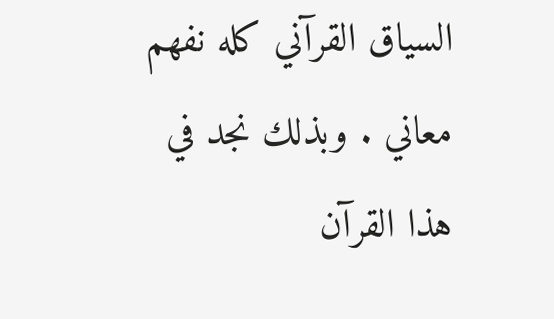السياق القرآني كله نفهم معاني . وبذلك نجد في هذا القرآن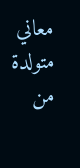معاني متولدة من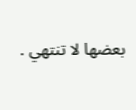بعضها لا تنتهي .